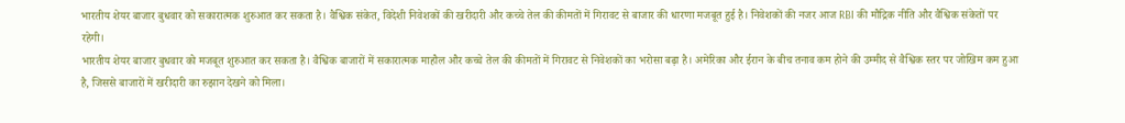भारतीय शेयर बाजार बुधवार को सकारात्मक शुरुआत कर सकता है। वैश्विक संकेत, विदेशी निवेशकों की खरीदारी और कच्चे तेल की कीमतों में गिरावट से बाजार की धारणा मजबूत हुई है। निवेशकों की नजर आज RBI की मौद्रिक नीति और वैश्विक संकेतों पर रहेगी।
भारतीय शेयर बाजार बुधवार को मजबूत शुरुआत कर सकता है। वैश्विक बाजारों में सकारात्मक माहौल और कच्चे तेल की कीमतों में गिरावट से निवेशकों का भरोसा बढ़ा है। अमेरिका और ईरान के बीच तनाव कम होने की उम्मीद से वैश्विक स्तर पर जोखिम कम हुआ है, जिससे बाजारों में खरीदारी का रुझान देखने को मिला।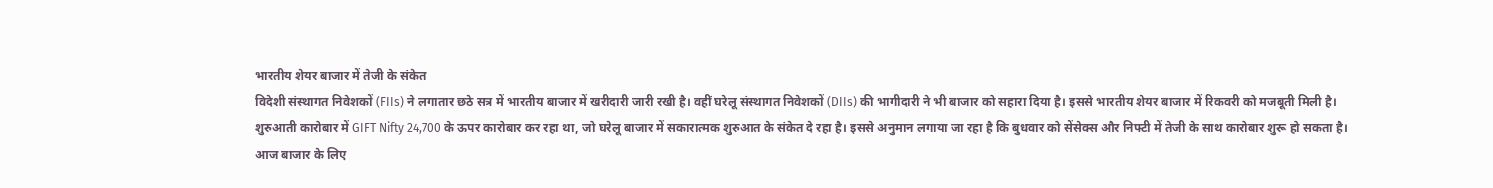भारतीय शेयर बाजार में तेजी के संकेत
विदेशी संस्थागत निवेशकों (FIIs) ने लगातार छठे सत्र में भारतीय बाजार में खरीदारी जारी रखी है। वहीं घरेलू संस्थागत निवेशकों (DIIs) की भागीदारी ने भी बाजार को सहारा दिया है। इससे भारतीय शेयर बाजार में रिकवरी को मजबूती मिली है।
शुरुआती कारोबार में GIFT Nifty 24,700 के ऊपर कारोबार कर रहा था, जो घरेलू बाजार में सकारात्मक शुरुआत के संकेत दे रहा है। इससे अनुमान लगाया जा रहा है कि बुधवार को सेंसेक्स और निफ्टी में तेजी के साथ कारोबार शुरू हो सकता है।
आज बाजार के लिए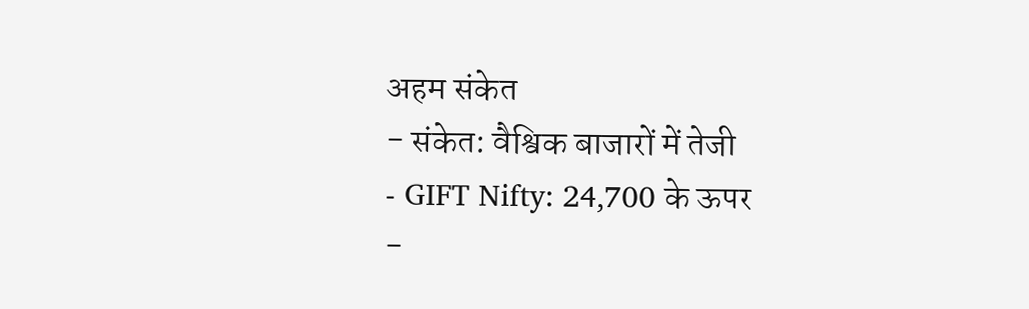अहम संकेत
- संकेत: वैश्विक बाजारों में तेजी
- GIFT Nifty: 24,700 के ऊपर
-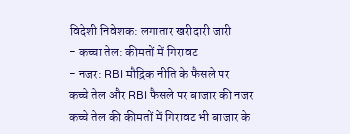विदेशी निवेशक: लगातार खरीदारी जारी
- कच्चा तेल: कीमतों में गिरावट
- नजर: RBI मौद्रिक नीति के फैसले पर
कच्चे तेल और RBI फैसले पर बाजार की नजर
कच्चे तेल की कीमतों में गिरावट भी बाजार के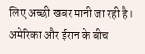लिए अच्छी खबर मानी जा रही है। अमेरिका और ईरान के बीच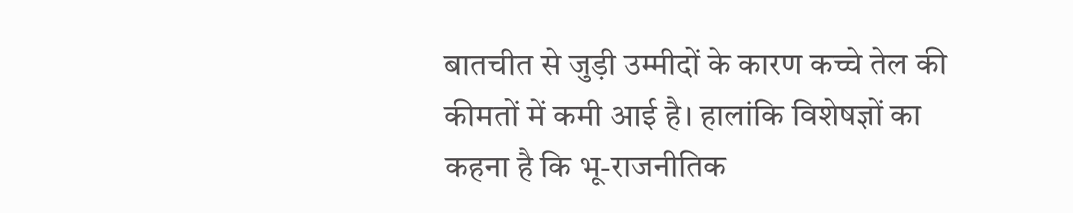बातचीत से जुड़ी उम्मीदों के कारण कच्चे तेल की कीमतों में कमी आई है। हालांकि विशेषज्ञों का कहना है कि भू-राजनीतिक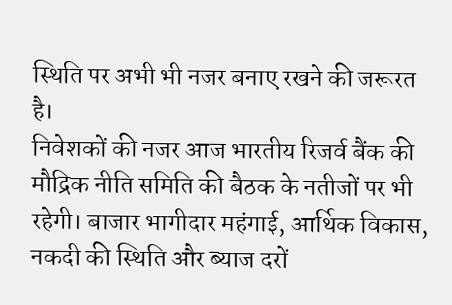स्थिति पर अभी भी नजर बनाए रखने की जरूरत है।
निवेशकों की नजर आज भारतीय रिजर्व बैंक की मौद्रिक नीति समिति की बैठक के नतीजों पर भी रहेगी। बाजार भागीदार महंगाई, आर्थिक विकास, नकदी की स्थिति और ब्याज दरों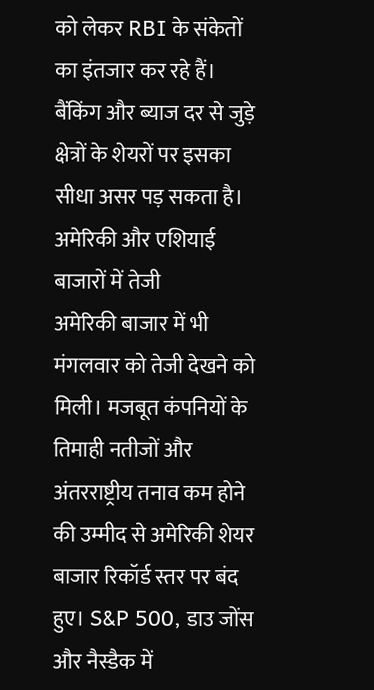को लेकर RBI के संकेतों का इंतजार कर रहे हैं। बैंकिंग और ब्याज दर से जुड़े क्षेत्रों के शेयरों पर इसका सीधा असर पड़ सकता है।
अमेरिकी और एशियाई बाजारों में तेजी
अमेरिकी बाजार में भी मंगलवार को तेजी देखने को मिली। मजबूत कंपनियों के तिमाही नतीजों और अंतरराष्ट्रीय तनाव कम होने की उम्मीद से अमेरिकी शेयर बाजार रिकॉर्ड स्तर पर बंद हुए। S&P 500, डाउ जोंस और नैस्डैक में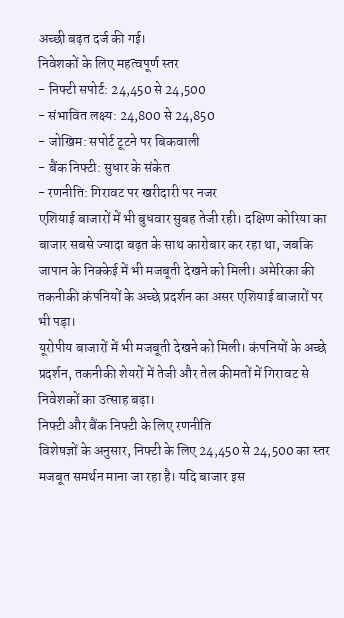अच्छी बढ़त दर्ज की गई।
निवेशकों के लिए महत्वपूर्ण स्तर
- निफ्टी सपोर्ट: 24,450 से 24,500
- संभावित लक्ष्य: 24,800 से 24,850
- जोखिम: सपोर्ट टूटने पर बिकवाली
- बैंक निफ्टी: सुधार के संकेत
- रणनीति: गिरावट पर खरीदारी पर नजर
एशियाई बाजारों में भी बुधवार सुबह तेजी रही। दक्षिण कोरिया का बाजार सबसे ज्यादा बढ़त के साथ कारोबार कर रहा था, जबकि जापान के निक्केई में भी मजबूती देखने को मिली। अमेरिका की तकनीकी कंपनियों के अच्छे प्रदर्शन का असर एशियाई बाजारों पर भी पड़ा।
यूरोपीय बाजारों में भी मजबूती देखने को मिली। कंपनियों के अच्छे प्रदर्शन, तकनीकी शेयरों में तेजी और तेल कीमतों में गिरावट से निवेशकों का उत्साह बढ़ा।
निफ्टी और बैंक निफ्टी के लिए रणनीति
विशेषज्ञों के अनुसार, निफ्टी के लिए 24,450 से 24,500 का स्तर मजबूत समर्थन माना जा रहा है। यदि बाजार इस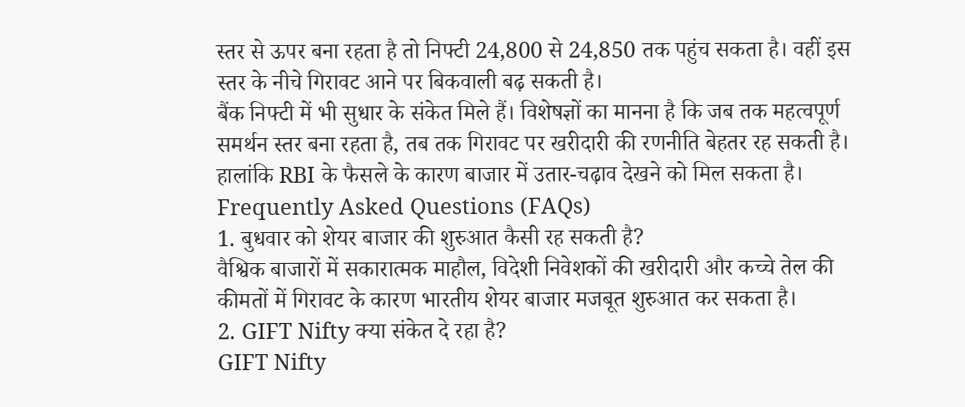स्तर से ऊपर बना रहता है तो निफ्टी 24,800 से 24,850 तक पहुंच सकता है। वहीं इस स्तर के नीचे गिरावट आने पर बिकवाली बढ़ सकती है।
बैंक निफ्टी में भी सुधार के संकेत मिले हैं। विशेषज्ञों का मानना है कि जब तक महत्वपूर्ण समर्थन स्तर बना रहता है, तब तक गिरावट पर खरीदारी की रणनीति बेहतर रह सकती है। हालांकि RBI के फैसले के कारण बाजार में उतार-चढ़ाव देखने को मिल सकता है।
Frequently Asked Questions (FAQs)
1. बुधवार को शेयर बाजार की शुरुआत कैसी रह सकती है?
वैश्विक बाजारों में सकारात्मक माहौल, विदेशी निवेशकों की खरीदारी और कच्चे तेल की कीमतों में गिरावट के कारण भारतीय शेयर बाजार मजबूत शुरुआत कर सकता है।
2. GIFT Nifty क्या संकेत दे रहा है?
GIFT Nifty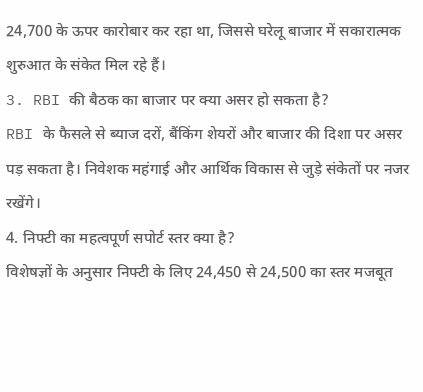24,700 के ऊपर कारोबार कर रहा था, जिससे घरेलू बाजार में सकारात्मक शुरुआत के संकेत मिल रहे हैं।
3. RBI की बैठक का बाजार पर क्या असर हो सकता है?
RBI के फैसले से ब्याज दरों, बैंकिंग शेयरों और बाजार की दिशा पर असर पड़ सकता है। निवेशक महंगाई और आर्थिक विकास से जुड़े संकेतों पर नजर रखेंगे।
4. निफ्टी का महत्वपूर्ण सपोर्ट स्तर क्या है?
विशेषज्ञों के अनुसार निफ्टी के लिए 24,450 से 24,500 का स्तर मजबूत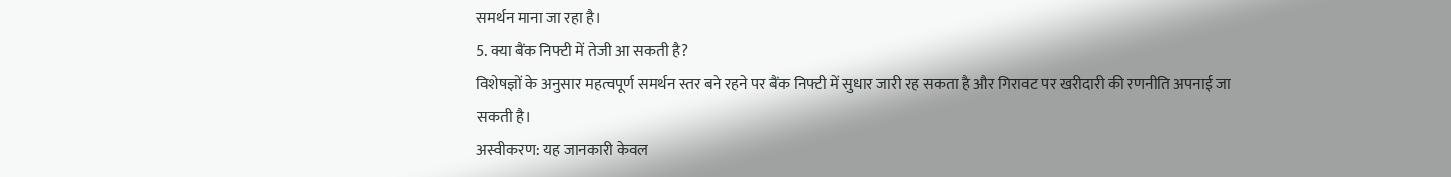समर्थन माना जा रहा है।
5. क्या बैंक निफ्टी में तेजी आ सकती है?
विशेषज्ञों के अनुसार महत्वपूर्ण समर्थन स्तर बने रहने पर बैंक निफ्टी में सुधार जारी रह सकता है और गिरावट पर खरीदारी की रणनीति अपनाई जा सकती है।
अस्वीकरण: यह जानकारी केवल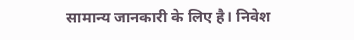सामान्य जानकारी के लिए है। निवेश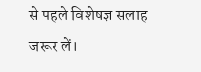से पहले विशेषज्ञ सलाह जरूर लें।